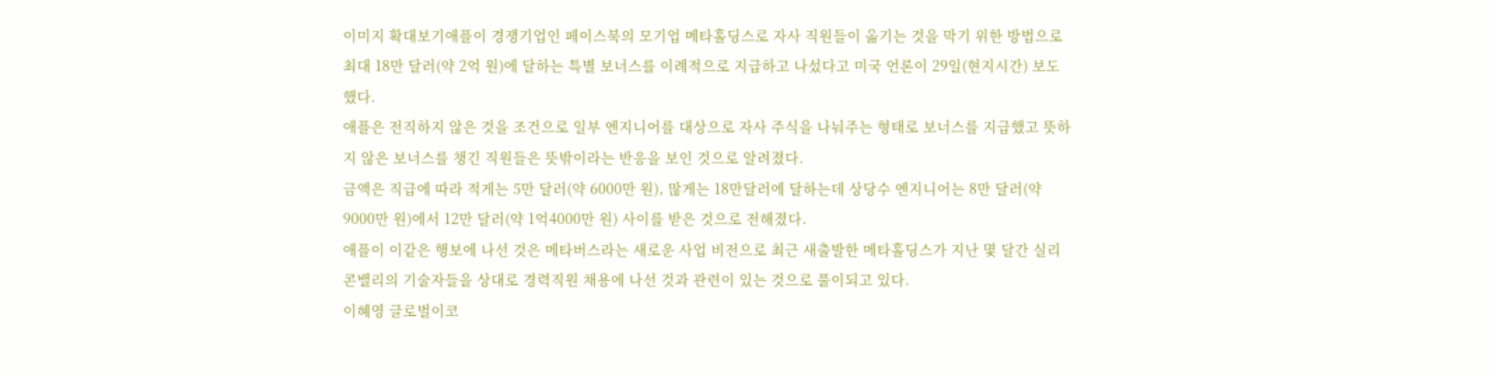이미지 확대보기애플이 경쟁기업인 페이스북의 모기업 메타홀딩스로 자사 직원들이 옮기는 것을 막기 위한 방법으로 최대 18만 달러(약 2억 원)에 달하는 특별 보너스를 이례적으로 지급하고 나섰다고 미국 언론이 29일(현지시간) 보도했다.
애플은 전직하지 않은 것을 조건으로 일부 엔지니어를 대상으로 자사 주식을 나눠주는 형태로 보너스를 지급했고 뜻하지 않은 보너스를 챙긴 직원들은 뜻밖이라는 반응을 보인 것으로 알려졌다.
금액은 직급에 따라 적게는 5만 달러(약 6000만 원), 많게는 18만달러에 달하는데 상당수 엔지니어는 8만 달러(약 9000만 원)에서 12만 달러(약 1억4000만 원) 사이를 받은 것으로 전해졌다.
애플이 이같은 행보에 나선 것은 메타버스라는 새로운 사업 비전으로 최근 새출발한 메타홀딩스가 지난 몇 달간 실리콘밸리의 기술자들을 상대로 경력직원 채용에 나선 것과 관련이 있는 것으로 풀이되고 있다.
이혜영 글로벌이코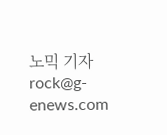노믹 기자 rock@g-enews.com